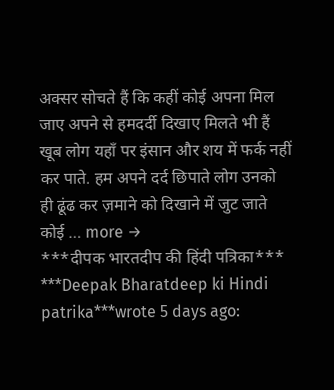अक्सर सोचते हैं कि कहीं कोई अपना मिल जाए अपने से हमदर्दी दिखाए मिलते भी हैं खूब लोग यहाँ पर इंसान और शय में फर्क नहीं कर पाते. हम अपने दर्द छिपाते लोग उनको ही ढूंढ कर ज़माने को दिखाने में जुट जाते कोई … more →
***दीपक भारतदीप की हिंदी पत्रिका*** ***Deepak Bharatdeep ki Hindi patrika***wrote 5 days ago: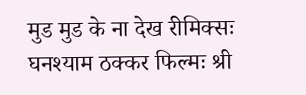मुड मुड के ना देख रीमिक्सः घनश्याम ठक्कर फिल्मः श्री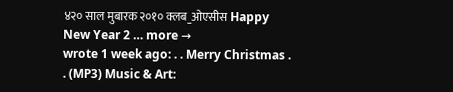४२० साल मुबारक २०१० क्लब_ओएसीस Happy New Year 2 … more →
wrote 1 week ago: . . Merry Christmas . . (MP3) Music & Art: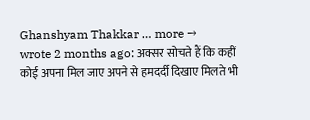Ghanshyam Thakkar … more →
wrote 2 months ago: अक्सर सोचते हैं कि कहीं कोई अपना मिल जाए अपने से हमदर्दी दिखाए मिलते भी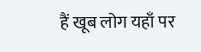हैं खूब लोग यहाँ पर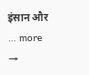इंसान और … more →